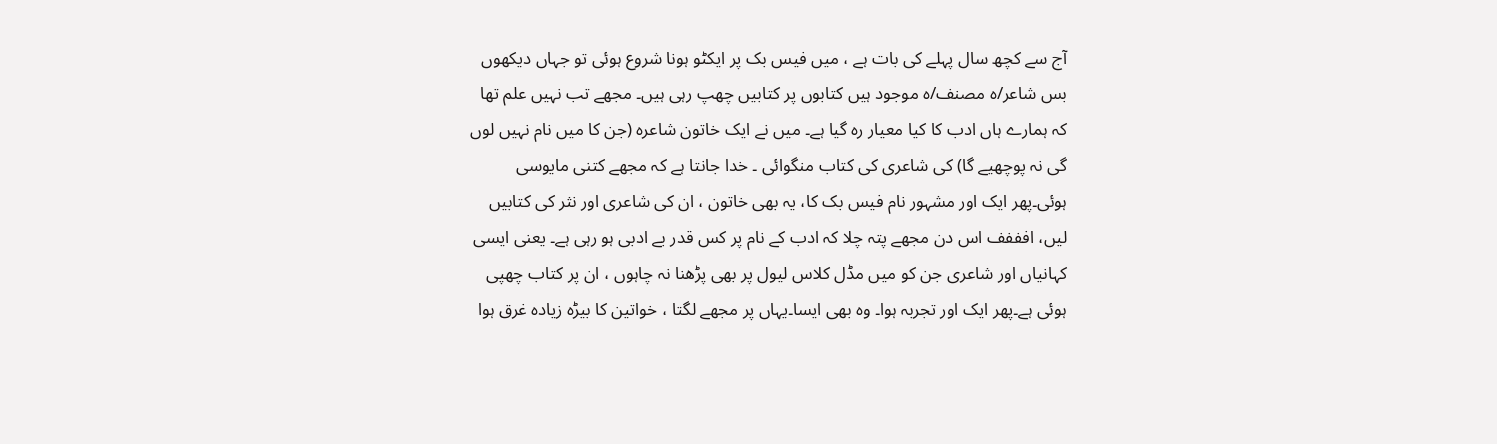آج سے کچھ سال پہلے کی بات ہے ، میں فیس بک پر ایکٹو ہونا شروع ہوئی تو جہاں دیکھوں بس شاعر/ہ مصنف/ہ موجود ہیں کتابوں پر کتابیں چھپ رہی ہیں۔ مجھے تب نہیں علم تھا کہ ہمارے ہاں ادب کا کیا معیار رہ گیا ہے۔ میں نے ایک خاتون شاعرہ (جن کا میں نام نہیں لوں گی نہ پوچھیے گا) کی شاعری کی کتاب منگوائی ۔ خدا جانتا ہے کہ مجھے کتنی مایوسی ہوئی۔پھر ایک اور مشہور نام فیس بک کا، یہ بھی خاتون ، ان کی شاعری اور نثر کی کتابیں لیں، افففف اس دن مجھے پتہ چلا کہ ادب کے نام پر کس قدر بے ادبی ہو رہی ہے۔ یعنی ایسی کہانیاں اور شاعری جن کو میں مڈل کلاس لیول پر بھی پڑھنا نہ چاہوں ، ان پر کتاب چھپی ہوئی ہے۔پھر ایک اور تجربہ ہوا۔ وہ بھی ایسا۔یہاں پر مجھے لگتا ، خواتین کا بیڑہ زیادہ غرق ہوا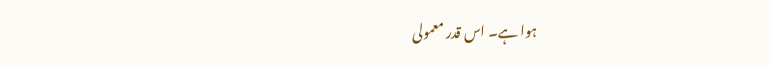ہوا ہے۔ اس قدر معمولی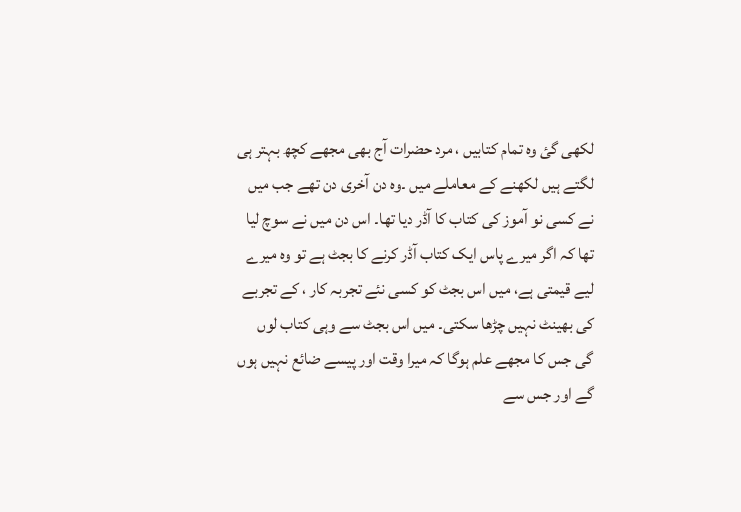لکھی گئ وہ تمام کتابیں ، مرد حضرات آج بھی مجھے کچھ بہتر ہی لگتے ہیں لکھنے کے معاملے میں ۔وہ دن آخری دن تھے جب میں نے کسی نو آموز کی کتاب کا آڈر دیا تھا۔ اس دن میں نے سوچ لیا تھا کہ اگر میرے پاس ایک کتاب آڈر کرنے کا بجٹ ہے تو وہ میرے لیے قیمتی ہے، میں اس بجٹ کو کسی نئے تجربہ کار ، کے تجربے کی بھینٹ نہیں چڑھا سکتی۔ میں اس بجٹ سے وہی کتاب لوں گی جس کا مجھے علم ہوگا کہ میرا وقت اور پیسے ضائع نہیں ہوں گے اور جس سے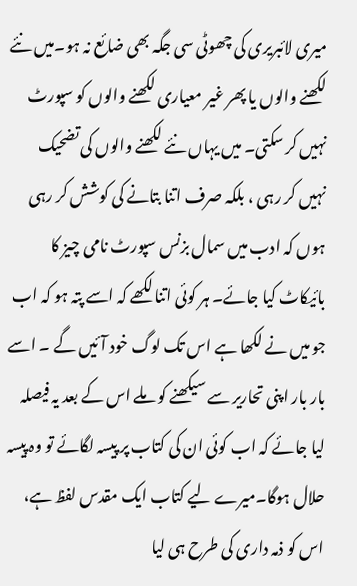میری لائبریری کی چھوٹی سی جگہ بھی ضائع نہ ہو۔میں نئے لکھنے والوں یا پھر غیر معیاری لکھنے والوں کو سپورٹ نہیں کر سکتی۔ میں یہاں نئے لکھنے والوں کی تضحیک نہیں کر رہی ، بلکہ صرف اتنا بتانے کی کوشش کر رہی ہوں کہ ادب میں سمال بزنس سپورٹ نامی چیز کا بائیکاٹ کیا جائے۔ ہر کوئی اتنا لکھے کہ اسے پتہ ہو کہ اب جو میں نے لکھا ہے اس تک لوگ خود آئیں گے ۔ اسے بار بار اپنی تحاریر سے سیکھنے کو ملے اس کے بعد یہ فیصلہ لیا جائے کہ اب کوئی ان کی کتاب پر پیسہ لگائے تو وہ پیسہ حلال ہوگا۔میرے لیے کتاب ایک مقدس لفظ ہے، اس کو ذمہ داری کی طرح ہی لیا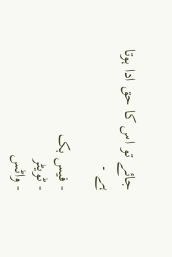جائے تو اس کا حق ادا ہوتا ہے ۔

- فیس بک
- ٹویٹر
- واٹس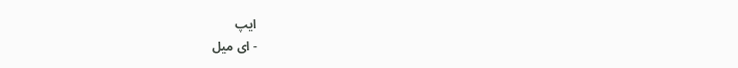ایپ
- ای میل